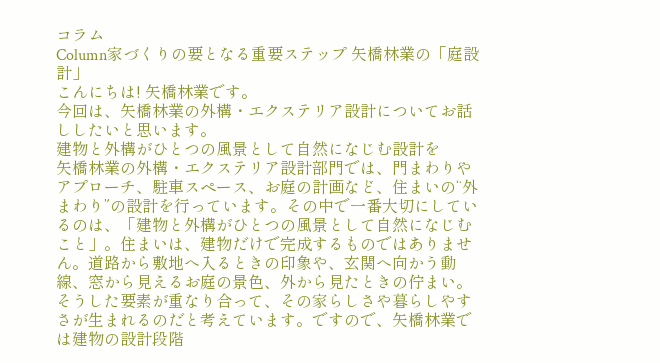コラム
Column家づくりの要となる重要ステップ 矢橋林業の「庭設計」
こんにちは! 矢橋林業です。
今回は、矢橋林業の外構・エクステリア設計についてお話ししたいと思います。
建物と外構がひとつの風景として自然になじむ設計を
矢橋林業の外構・エクステリア設計部門では、門まわりやアプローチ、駐車スペース、お庭の計画など、住まいの“外まわり”の設計を行っています。その中で一番大切にしているのは、「建物と外構がひとつの風景として自然になじむこと」。住まいは、建物だけで完成するものではありません。道路から敷地へ入るときの印象や、玄関へ向かう動線、窓から見えるお庭の景色、外から見たときの佇まい。そうした要素が重なり合って、その家らしさや暮らしやすさが生まれるのだと考えています。ですので、矢橋林業では建物の設計段階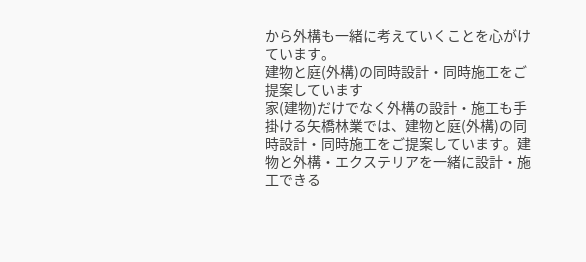から外構も一緒に考えていくことを心がけています。
建物と庭(外構)の同時設計・同時施工をご提案しています
家(建物)だけでなく外構の設計・施工も手掛ける矢橋林業では、建物と庭(外構)の同時設計・同時施工をご提案しています。建物と外構・エクステリアを一緒に設計・施工できる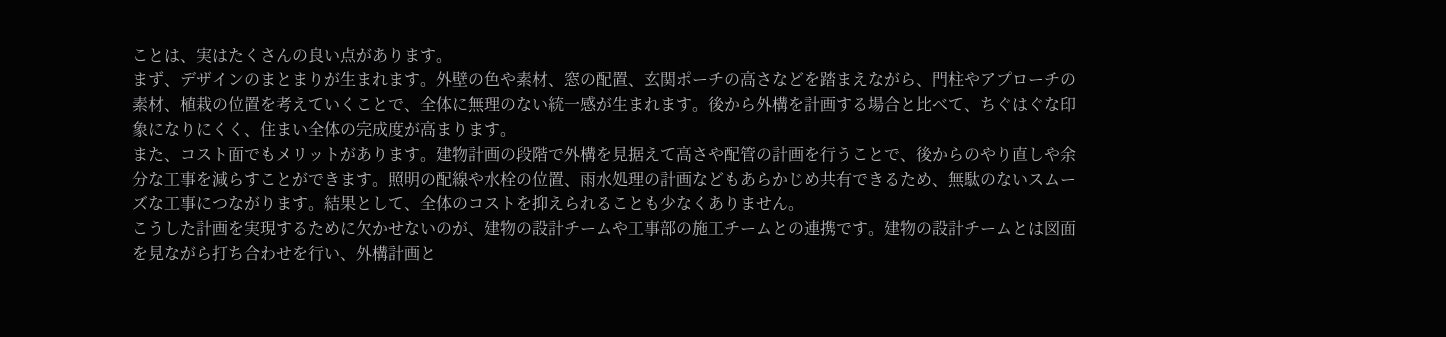ことは、実はたくさんの良い点があります。
まず、デザインのまとまりが生まれます。外壁の色や素材、窓の配置、玄関ポーチの高さなどを踏まえながら、門柱やアプローチの素材、植栽の位置を考えていくことで、全体に無理のない統一感が生まれます。後から外構を計画する場合と比べて、ちぐはぐな印象になりにくく、住まい全体の完成度が高まります。
また、コスト面でもメリットがあります。建物計画の段階で外構を見据えて高さや配管の計画を行うことで、後からのやり直しや余分な工事を減らすことができます。照明の配線や水栓の位置、雨水処理の計画などもあらかじめ共有できるため、無駄のないスムーズな工事につながります。結果として、全体のコストを抑えられることも少なくありません。
こうした計画を実現するために欠かせないのが、建物の設計チームや工事部の施工チームとの連携です。建物の設計チームとは図面を見ながら打ち合わせを行い、外構計画と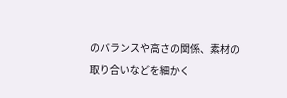のバランスや高さの関係、素材の取り合いなどを細かく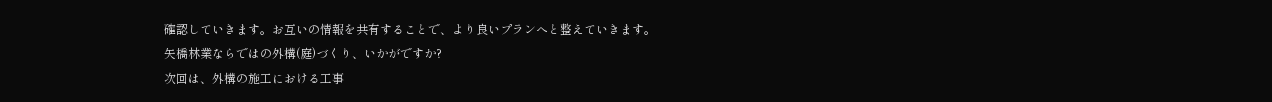確認していきます。お互いの情報を共有することで、より良いプランへと整えていきます。
矢橋林業ならではの外構(庭)づくり、いかがですか?
次回は、外構の施工における工事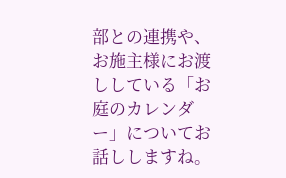部との連携や、お施主様にお渡ししている「お庭のカレンダー」についてお話ししますね。